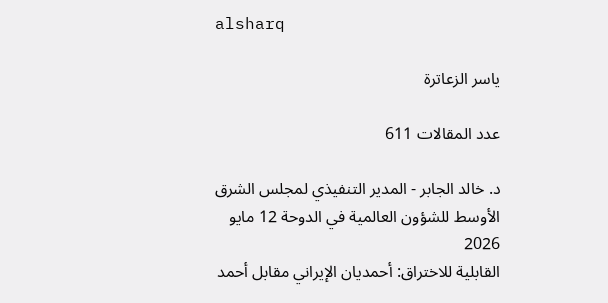alsharq

ياسر الزعاترة

عدد المقالات 611

د. خالد الجابر - المدير التنفيذي لمجلس الشرق الأوسط للشؤون العالمية في الدوحة 12 مايو 2026
القابلية للاختراق: أحمديان الإيراني مقابل أحمد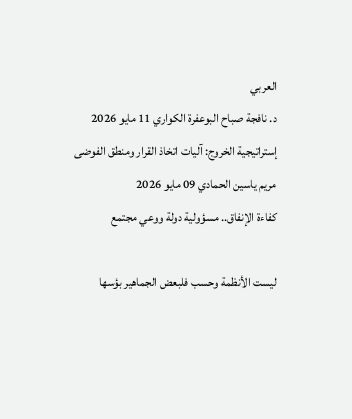العربي
د. نافجة صباح البوعفرة الكواري 11 مايو 2026
إستراتيجية الخروج: آليات اتخاذ القرار ومنطق الفوضى
مريم ياسين الحمادي 09 مايو 2026
كفاءة الإنفاق.. مسؤولية دولة ووعي مجتمع

ليست الأنظمة وحسب فلبعض الجماهير بؤسها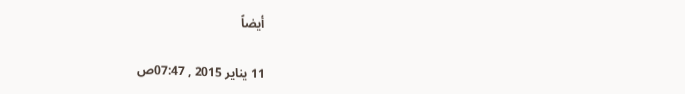أيضاً

11 يناير 2015 , 07:47ص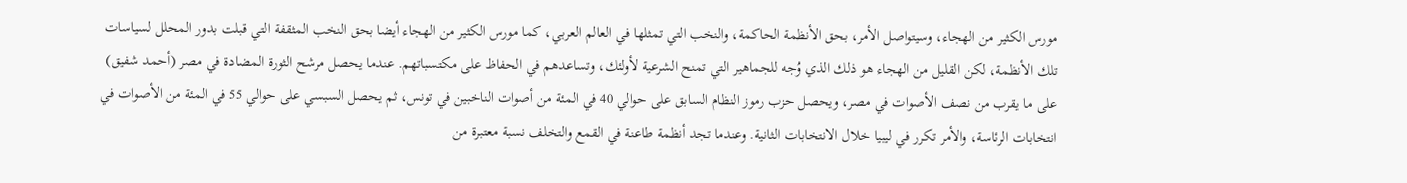مورس الكثير من الهجاء، وسيتواصل الأمر، بحق الأنظمة الحاكمة، والنخب التي تمثلها في العالم العربي، كما مورس الكثير من الهجاء أيضا بحق النخب المثقفة التي قبلت بدور المحلل لسياسات تلك الأنظمة، لكن القليل من الهجاء هو ذلك الذي وُجه للجماهير التي تمنح الشرعية لأولئك، وتساعدهم في الحفاظ على مكتسباتهم. عندما يحصل مرشح الثورة المضادة في مصر (أحمد شفيق) على ما يقرب من نصف الأصوات في مصر، ويحصل حزب رموز النظام السابق على حوالي 40 في المئة من أصوات الناخبين في تونس، ثم يحصل السبسي على حوالي 55 في المئة من الأصوات في انتخابات الرئاسة، والأمر تكرر في ليبيا خلال الانتخابات الثانية. وعندما تجد أنظمة طاعنة في القمع والتخلف نسبة معتبرة من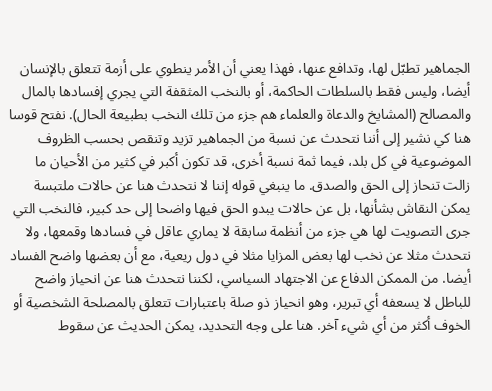الجماهير تطبّل لها، وتدافع عنها، فهذا يعني أن الأمر ينطوي على أزمة تتعلق بالإنسان أيضا، وليس فقط بالسلطات الحاكمة، أو بالنخب المثقفة التي يجري إفسادها بالمال والمصالح (المشايخ والدعاة والعلماء هم جزء من تلك النخب بطبيعة الحال). نفتح قوسا هنا كي نشير إلى أننا نتحدث عن نسبة من الجماهير تزيد وتنقص بحسب الظروف الموضوعية في كل بلد، فيما ثمة نسبة أخرى، قد تكون أكبر في كثير من الأحيان ما زالت تنحاز إلى الحق والصدق. ما ينبغي قوله إننا لا نتحدث هنا عن حالات ملتبسة يمكن النقاش بشأنها، بل عن حالات يبدو الحق فيها واضحا إلى حد كبير، فالنخب التي جرى التصويت لها هي جزء من أنظمة سابقة لا يماري عاقل في فسادها وقمعها، ولا نتحدث مثلا عن نخب لها بعض المزايا مثلا في دول ريعية، مع أن بعضها واضح الفساد أيضا. من الممكن الدفاع عن الاجتهاد السياسي، لكننا نتحدث هنا عن انحياز واضح للباطل لا يسعفه أي تبرير، وهو انحياز ذو صلة باعتبارات تتعلق بالمصلحة الشخصية أو الخوف أكثر من أي شيء آخر. هنا على وجه التحديد، يمكن الحديث عن سقوط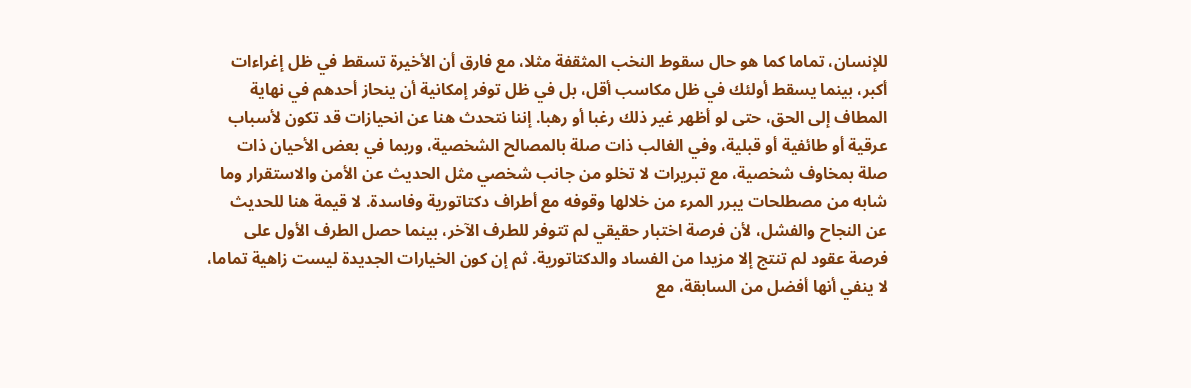للإنسان، تماما كما هو حال سقوط النخب المثقفة مثلا، مع فارق أن الأخيرة تسقط في ظل إغراءات أكبر، بينما يسقط أولئك في ظل مكاسب أقل، بل في ظل توفر إمكانية أن ينحاز أحدهم في نهاية المطاف إلى الحق، حتى لو أظهر غير ذلك رغبا أو رهبا. إننا نتحدث هنا عن انحيازات قد تكون لأسباب عرقية أو طائفية أو قبلية، وفي الغالب ذات صلة بالمصالح الشخصية، وربما في بعض الأحيان ذات صلة بمخاوف شخصية، مع تبريرات لا تخلو من جانب شخصي مثل الحديث عن الأمن والاستقرار وما شابه من مصطلحات يبرر المرء من خلالها وقوفه مع أطراف دكتاتورية وفاسدة. لا قيمة هنا للحديث عن النجاح والفشل، لأن فرصة اختبار حقيقي لم تتوفر للطرف الآخر، بينما حصل الطرف الأول على فرصة عقود لم تنتج إلا مزيدا من الفساد والدكتاتورية. ثم إن كون الخيارات الجديدة ليست زاهية تماما، لا ينفي أنها أفضل من السابقة، مع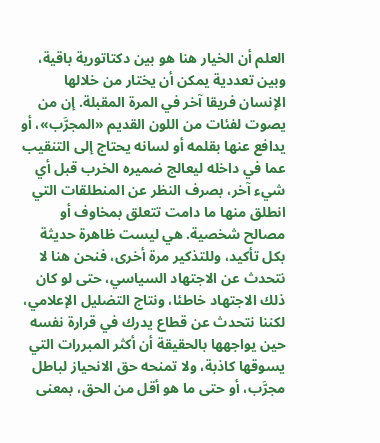العلم أن الخيار هنا هو بين دكتاتورية باقية، وبين تعددية يمكن أن يختار من خلالها الإنسان فريقا آخر في المرة المقبلة. إن من يصوت لفئات من اللون القديم «المجرَّب»، أو يدافع عنها بقلمه أو لسانه يحتاج إلى التنقيب عما في داخله ليعالج ضميره الخرب قبل أي شيء آخر، بصرف النظر عن المنطلقات التي انطلق منها ما دامت تتعلق بمخاوف أو مصالح شخصية. هي ليست ظاهرة حديثة بكل تأكيد، وللتذكير مرة أخرى، فنحن هنا لا نتحدث عن الاجتهاد السياسي، حتى لو كان ذلك الاجتهاد خاطئا، ونتاج التضليل الإعلامي، لكننا نتحدث عن قطاع يدرك في قرارة نفسه حين يواجهها بالحقيقة أن أكثر المبررات التي يسوقها كاذبة، ولا تمنحه حق الانحياز لباطل مجرَّب، أو حتى ما هو أقل من الحق، بمعنى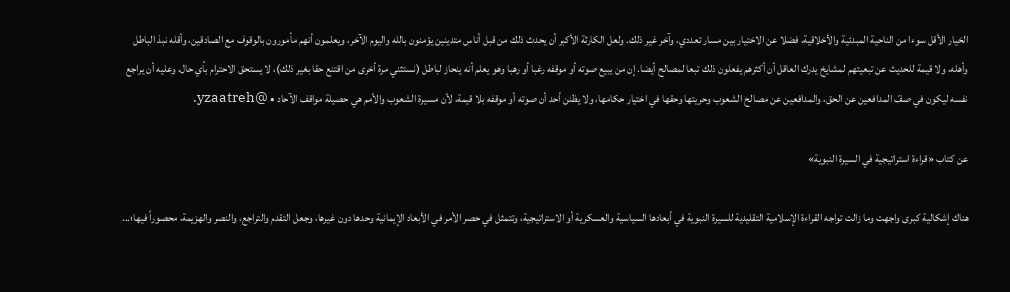الخيار الأقل سوءا من الناحية المبدئية والأخلاقية، فضلا عن الاختيار بين مسار تعددي، وآخر غير ذلك. ولعل الكارثة الأكبر أن يحدث ذلك من قبل أناس متدينين يؤمنون بالله واليوم الآخر، ويعلمون أنهم مأمورون بالوقوف مع الصادقين، وأقله نبذ الباطل وأهله، ولا قيمة للحديث عن تبعيتهم لمشايخ يدرك العاقل أن أكثرهم يفعلون ذلك تبعا لمصالح أيضا. إن من يبيع صوته أو موقفه رغبا أو رهبا وهو يعلم أنه ينحاز لباطل (نستثني مرة أخرى من اقتنع حقا بغير ذلك)، لا يستحق الاحترام بأي حال، وعليه أن يراجع نفسه ليكون في صفّ المدافعين عن الحق، والمدافعين عن مصالح الشعوب وحريتها وحقها في اختيار حكامها، ولا يظنن أحد أن صوته أو موقفه بلا قيمة، لأن مسيرة الشعوب والأمم هي حصيلة مواقف الآحاد • @yzaatreh.

عن كتاب «قراءة استراتيجية في السيرة النبوية»

هناك إشكالية كبرى واجهت وما زالت تواجه القراءة الإسلامية التقليدية للسيرة النبوية في أبعادها السياسية والعسكرية أو الاستراتيجية، وتتمثل في حصر الأمر في الأبعاد الإيمانية وحدها دون غيرها، وجعل التقدم والتراجع، والنصر والهزيمة، محصوراً فيها؛...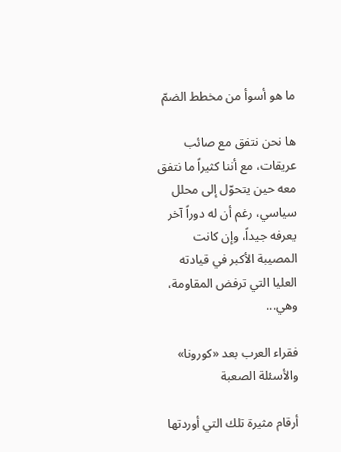ما هو أسوأ من مخطط الضمّ

ها نحن نتفق مع صائب عريقات، مع أننا كثيراً ما نتفق معه حين يتحوّل إلى محلل سياسي، رغم أن له دوراً آخر يعرفه جيداً، وإن كانت المصيبة الأكبر في قيادته العليا التي ترفض المقاومة، وهي...

فقراء العرب بعد «كورونا» والأسئلة الصعبة

أرقام مثيرة تلك التي أوردتها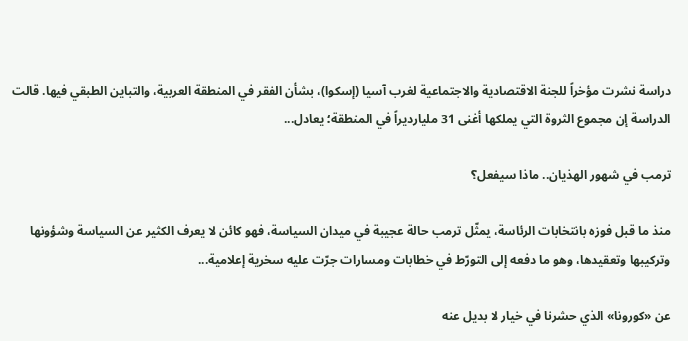دراسة نشرت مؤخراً للجنة الاقتصادية والاجتماعية لغرب آسيا (إسكوا)، بشأن الفقر في المنطقة العربية، والتباين الطبقي فيها. قالت الدراسة إن مجموع الثروة التي يملكها أغنى 31 مليارديراً في المنطقة؛ يعادل...

ترمب في شهور الهذيان.. ماذا سيفعل؟

منذ ما قبل فوزه بانتخابات الرئاسة، يمثّل ترمب حالة عجيبة في ميدان السياسة، فهو كائن لا يعرف الكثير عن السياسة وشؤونها وتركيبها وتعقيدها، وهو ما دفعه إلى التورّط في خطابات ومسارات جرّت عليه سخرية إعلامية...

عن «كورونا» الذي حشرنا في خيار لا بديل عنه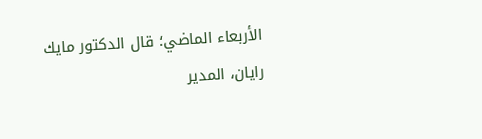الأربعاء الماضي؛ قال الدكتور مايك رايان، المدير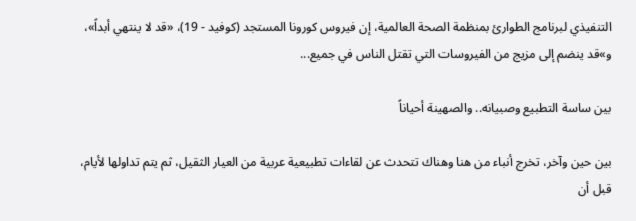التنفيذي لبرنامج الطوارئ بمنظمة الصحة العالمية، إن فيروس كورونا المستجد (كوفيد - 19)، «قد لا ينتهي أبداً»، و»قد ينضم إلى مزيج من الفيروسات التي تقتل الناس في جميع...

بين ساسة التطبيع وصبيانه.. والصهينة أحياناً

بين حين وآخر، تخرج أنباء من هنا وهناك تتحدث عن لقاءات تطبيعية عربية من العيار الثقيل، ثم يتم تداولها لأيام، قبل أن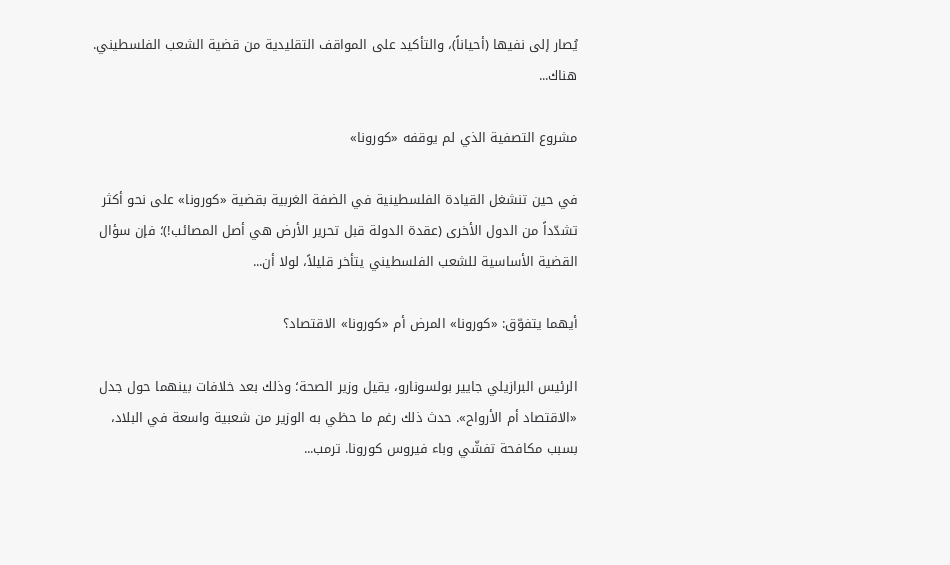يُصار إلى نفيها (أحياناً)، والتأكيد على المواقف التقليدية من قضية الشعب الفلسطيني. هناك...

مشروع التصفية الذي لم يوقفه «كورونا»

في حين تنشغل القيادة الفلسطينية في الضفة الغربية بقضية «كورونا» على نحو أكثر تشدّداً من الدول الأخرى (عقدة الدولة قبل تحرير الأرض هي أصل المصائب!)؛ فإن سؤال القضية الأساسية للشعب الفلسطيني يتأخر قليلاً، لولا أن...

أيهما يتفوّق: «كورونا» المرض أم «كورونا» الاقتصاد؟

الرئيس البرازيلي جايير بولسونارو، يقيل وزير الصحة؛ وذلك بعد خلافات بينهما حول جدل «الاقتصاد أم الأرواح». حدث ذلك رغم ما حظي به الوزير من شعبية واسعة في البلاد، بسبب مكافحة تفشّي وباء فيروس كورونا. ترمب...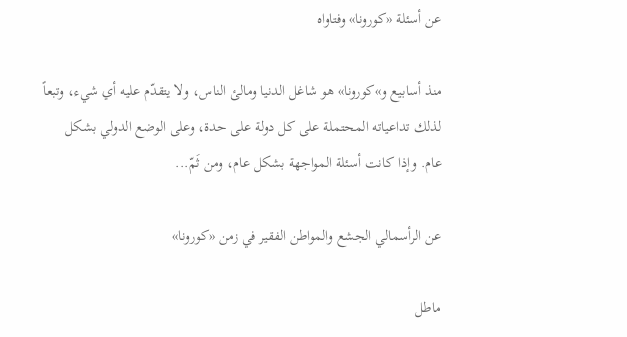عن أسئلة «كورونا» وفتاواه

منذ أسابيع و»كورونا» هو شاغل الدنيا ومالئ الناس، ولا يتقدّم عليه أي شيء، وتبعاً لذلك تداعياته المحتملة على كل دولة على حدة، وعلى الوضع الدولي بشكل عام. وإذا كانت أسئلة المواجهة بشكل عام، ومن ثَمّ...

عن الرأسمالي الجشع والمواطن الفقير في زمن «كورونا»

ماطل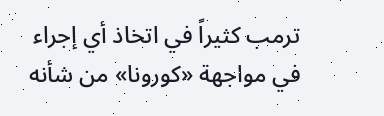ترمب كثيراً في اتخاذ أي إجراء في مواجهة «كورونا» من شأنه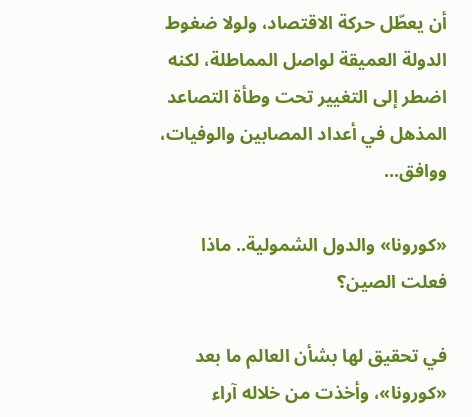أن يعطّل حركة الاقتصاد، ولولا ضغوط الدولة العميقة لواصل المماطلة، لكنه اضطر إلى التغيير تحت وطأة التصاعد المذهل في أعداد المصابين والوفيات، ووافق...

«كورونا» والدول الشمولية.. ماذا فعلت الصين؟

في تحقيق لها بشأن العالم ما بعد «كورونا»، وأخذت من خلاله آراء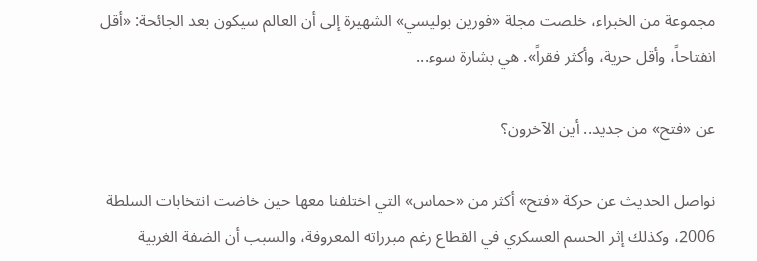مجموعة من الخبراء، خلصت مجلة «فورين بوليسي» الشهيرة إلى أن العالم سيكون بعد الجائحة: «أقل انفتاحاً، وأقل حرية، وأكثر فقراً». هي بشارة سوء...

عن «فتح» من جديد.. أين الآخرون؟

نواصل الحديث عن حركة «فتح» أكثر من «حماس» التي اختلفنا معها حين خاضت انتخابات السلطة 2006، وكذلك إثر الحسم العسكري في القطاع رغم مبرراته المعروفة، والسبب أن الضفة الغربية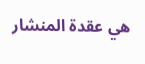هي عقدة المنشار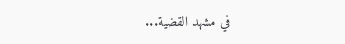في مشهد القضية...